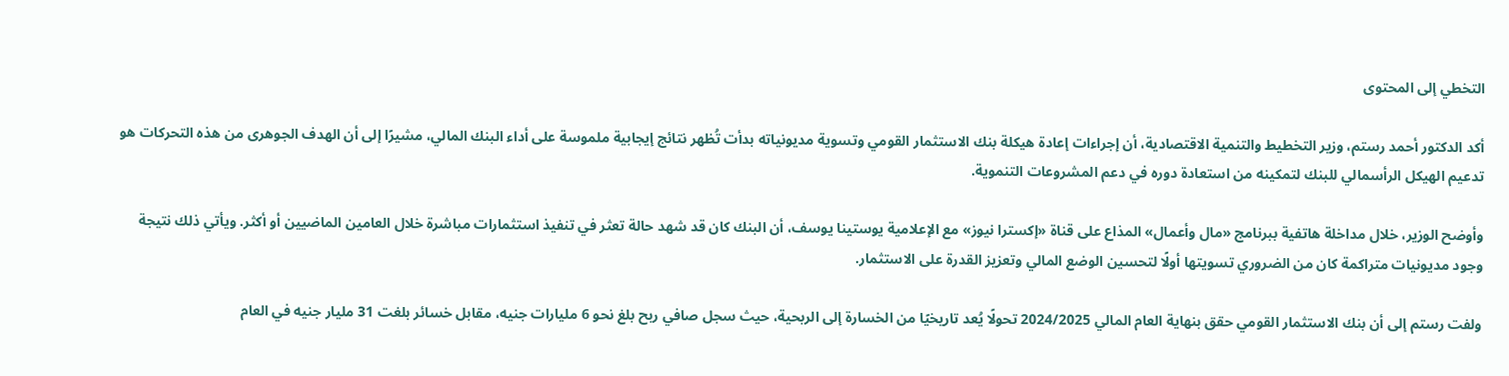التخطي إلى المحتوى

أكد الدكتور أحمد رستم، وزير التخطيط والتنمية الاقتصادية، أن إجراءات إعادة هيكلة بنك الاستثمار القومي وتسوية مديونياته بدأت تُظهر نتائج إيجابية ملموسة على أداء البنك المالي، مشيرًا إلى أن الهدف الجوهرى من هذه التحركات هو تدعيم الهيكل الرأسمالي للبنك لتمكينه من استعادة دوره في دعم المشروعات التنموية.

وأوضح الوزير، خلال مداخلة هاتفية ببرنامج «مال وأعمال» المذاع على قناة «إكسترا نيوز» مع الإعلامية يوستينا يوسف، أن البنك كان قد شهد حالة تعثر في تنفيذ استثمارات مباشرة خلال العامين الماضيين أو أكثر. ويأتي ذلك نتيجة وجود مديونيات متراكمة كان من الضروري تسويتها أولًا لتحسين الوضع المالي وتعزيز القدرة على الاستثمار.

ولفت رستم إلى أن بنك الاستثمار القومي حقق بنهاية العام المالي 2024/2025 تحولًا يُعد تاريخيًا من الخسارة إلى الربحية، حيث سجل صافي ربح بلغ نحو 6 مليارات جنيه، مقابل خسائر بلغت 31 مليار جنيه في العام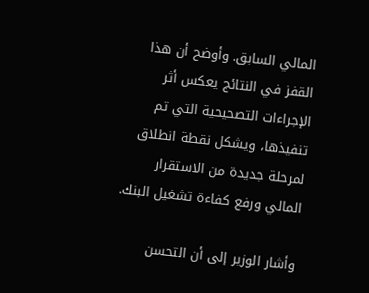المالي السابق. وأوضح أن هذا القفز في النتائج يعكس أثر الإجراءات التصحيحية التي تم تنفيذها، ويشكل نقطة انطلاق لمرحلة جديدة من الاستقرار المالي ورفع كفاءة تشغيل البنك.

وأشار الوزير إلى أن التحسن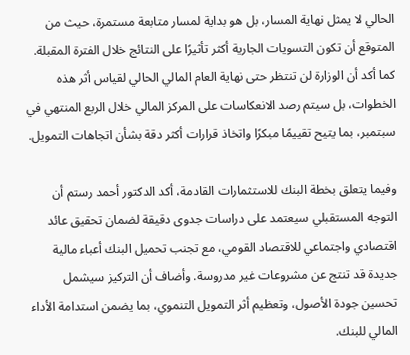الحالي لا يمثل نهاية المسار، بل هو بداية لمسار متابعة مستمرة، حيث من المتوقع أن تكون التسويات الجارية أكثر تأثيرًا على النتائج خلال الفترة المقبلة. كما أكد أن الوزارة لن تنتظر حتى نهاية العام المالي الحالي لقياس أثر هذه الخطوات، بل سيتم رصد الانعكاسات على المركز المالي خلال الربع المنتهي في سبتمبر، بما يتيح تقييمًا مبكرًا واتخاذ قرارات أكثر دقة بشأن اتجاهات التمويل.

وفيما يتعلق بخطة البنك للاستثمارات القادمة، أكد الدكتور أحمد رستم أن التوجه المستقبلي سيعتمد على دراسات جدوى دقيقة لضمان تحقيق عائد اقتصادي واجتماعي للاقتصاد القومي، مع تجنب تحميل البنك أعباء مالية جديدة قد تنتج عن مشروعات غير مدروسة. وأضاف أن التركيز سيشمل تحسين جودة الأصول، وتعظيم أثر التمويل التنموي، بما يضمن استدامة الأداء المالي للبنك.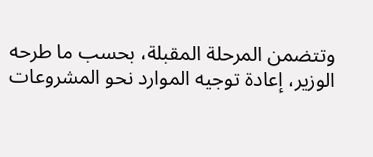وتتضمن المرحلة المقبلة، بحسب ما طرحه الوزير، إعادة توجيه الموارد نحو المشروعات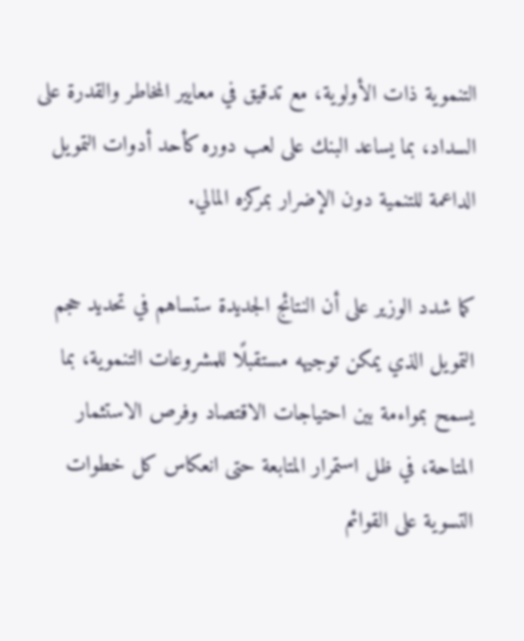التنموية ذات الأولوية، مع تدقيق في معايير المخاطر والقدرة على السداد، بما يساعد البنك على لعب دوره كأحد أدوات التمويل الداعمة للتنمية دون الإضرار بمركزه المالي.

كما شدد الوزير على أن النتائج الجديدة ستساهم في تحديد حجم التمويل الذي يمكن توجيهه مستقبلًا للمشروعات التنموية، بما يسمح بمواءمة بين احتياجات الاقتصاد وفرص الاستثمار المتاحة، في ظل استمرار المتابعة حتى انعكاس كل خطوات التسوية على القوائم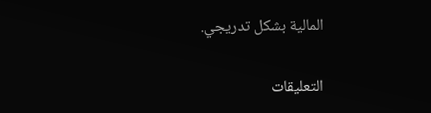المالية بشكل تدريجي.

التعليقات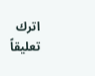اترك تعليقاً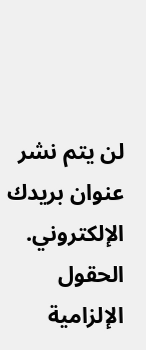لن يتم نشر عنوان بريدك الإلكتروني. الحقول الإلزامية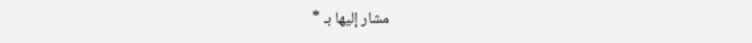مشار إليها بـ *